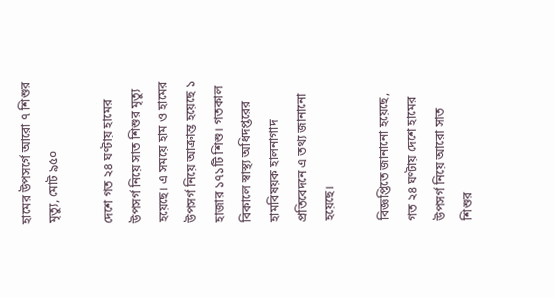হামের উপসর্গে আরো ৭ শিশুর মৃত্যু, মোট ৯৫০

দেশে গত ২৪ ঘণ্টায় হামের উপসর্গ নিয়ে সাত শিশুর মৃত্যু হয়েছে। এ সময়ে হাম ও হামের উপসর্গ নিয়ে আক্রান্ত হয়েছে ১ হাজার ১৭১টি শিশু। গতকাল বিকালে স্বাস্থ্য অধিদপ্তরের হামবিষয়ক হালনাগাদ প্রতিবেদনে এ তথ্য জানানো হয়েছে।

বিজ্ঞপ্তিতে জানানো হয়েছে, গত ২৪ ঘণ্টায় দেশে হামের উপসর্গ নিয়ে আরো সাত শিশুর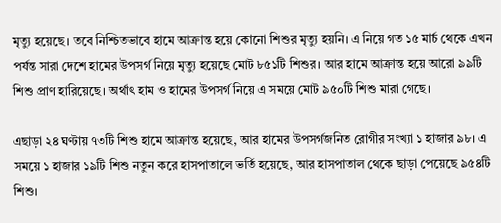মৃত্যু হয়েছে। তবে নিশ্চিতভাবে হামে আক্রান্ত হয়ে কোনো শিশুর মৃত্যু হয়নি। এ নিয়ে গত ১৫ মার্চ থেকে এখন পর্যন্ত সারা দেশে হামের উপসর্গ নিয়ে মৃত্যু হয়েছে মোট ৮৫১টি শিশুর। আর হামে আক্রান্ত হয়ে আরো ৯৯টি শিশু প্রাণ হারিয়েছে। অর্থাৎ হাম ও হামের উপসর্গ নিয়ে এ সময়ে মোট ৯৫০টি শিশু মারা গেছে।

এছাড়া ২৪ ঘণ্টায় ৭৩টি শিশু হামে আক্রান্ত হয়েছে, আর হামের উপসর্গজনিত রোগীর সংখ্যা ১ হাজার ৯৮। এ সময়ে ১ হাজার ১৯টি শিশু নতুন করে হাসপাতালে ভর্তি হয়েছে, আর হাসপাতাল থেকে ছাড়া পেয়েছে ৯৫৪টি শিশু।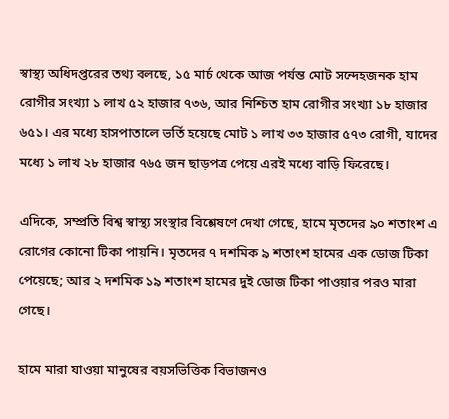স্বাস্থ্য অধিদপ্তরের তথ্য বলছে, ১৫ মার্চ থেকে আজ পর্যন্ত মোট সন্দেহজনক হাম রোগীর সংখ্যা ১ লাখ ৫২ হাজার ৭৩৬, আর নিশ্চিত হাম রোগীর সংখ্যা ১৮ হাজার ৬৫১। এর মধ্যে হাসপাতালে ভর্তি হয়েছে মোট ১ লাখ ৩৩ হাজার ৫৭৩ রোগী, যাদের মধ্যে ১ লাখ ২৮ হাজার ৭৬৫ জন ছাড়পত্র পেয়ে এরই মধ্যে বাড়ি ফিরেছে।

এদিকে, সম্প্রতি বিশ্ব স্বাস্থ্য সংস্থার বিশ্লেষণে দেখা গেছে, হামে মৃতদের ৯০ শতাংশ এ রোগের কোনো টিকা পায়নি। মৃতদের ৭ দশমিক ৯ শতাংশ হামের এক ডোজ টিকা পেয়েছে; আর ২ দশমিক ১৯ শতাংশ হামের দুই ডোজ টিকা পাওয়ার পরও মারা গেছে।

হামে মারা যাওয়া মানুষের বয়সভিত্তিক বিভাজনও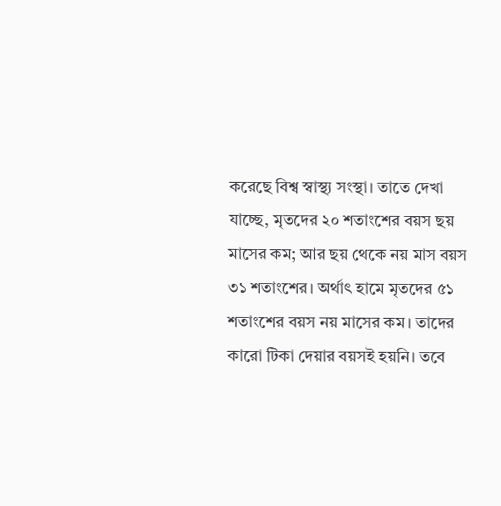করেছে বিশ্ব স্বাস্থ্য সংস্থা। তাতে দেখা যাচ্ছে, মৃতদের ২০ শতাংশের বয়স ছয় মাসের কম; আর ছয় থেকে নয় মাস বয়স ৩১ শতাংশের। অর্থাৎ হামে মৃতদের ৫১ শতাংশের বয়স নয় মাসের কম। তাদের কারো টিকা দেয়ার বয়সই হয়নি। তবে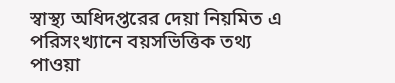স্বাস্থ্য অধিদপ্তরের দেয়া নিয়মিত এ পরিসংখ্যানে বয়সভিত্তিক তথ্য পাওয়া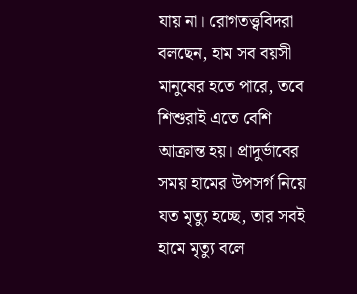যায় না। রোগতত্ত্ববিদরা বলছেন, হাম সব বয়সী মানুষের হতে পারে, তবে শিশুরাই এতে বেশি আক্রান্ত হয়। প্রাদুর্ভাবের সময় হামের উপসর্গ নিয়ে যত মৃত্যু হচ্ছে, তার সবই হামে মৃত্যু বলে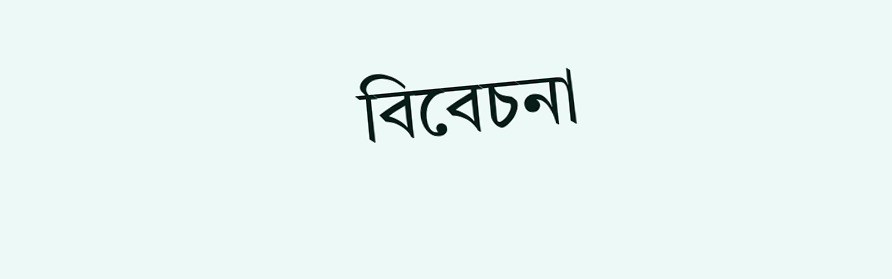বিবেচনা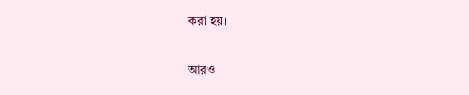করা হয়।

আরও